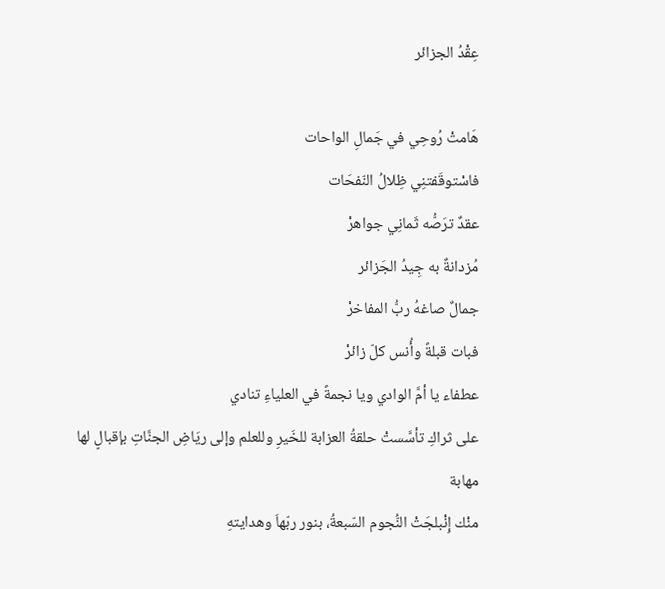عِقْدُ الجزائر

هَامتْ رُوحِي في جَمالِ الواحات
فاسْتوقَفتنِي ظِلالُ النّفحَات
عقدٌ ترَصُّه ثَمانِي جواهرْ
مُزدانةٌ به جِيدُ الجَزائر
جمالٌ صاغهُ ربُّ المفاخرْ
فبات قبلةً وأُنس كلّ زائرْ
عطفاء يا أمَّ الوادي ويا نجمةً في العلياءِ تنادي
على ثراكِ تأسَّستْ حلقةُ العزابة للخَيرِ وللعلم وإلى ريَاضِ الجنَّاتِ بإقبالٍ لها مهابة
منْك إِنْبلجَتْ النُّجوم السّبعةُ، بنور ربّهاَ وهدايتهِ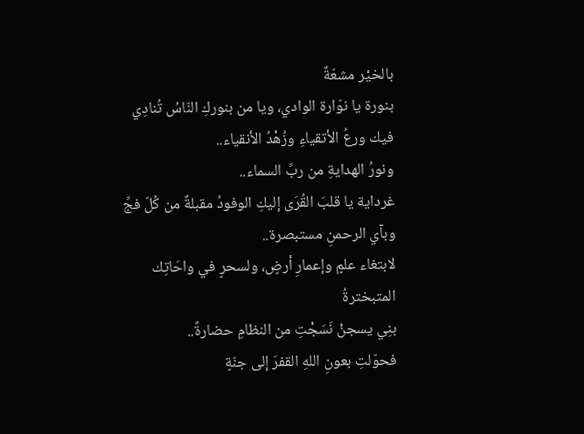بالخيْر مشعّةٌ
بنورة يا نوّارة الوادي، ويا من بنوركِ النّاسُ تُنادِي
فيك ورعُ الأتقياءِ وزُهْدُ الأنقياء..
ونورُ الهدايةِ من ربِّ السماء..
غرداية يا قلبَ القُرَى إليكِ الوفودُ مقبلةٌ من كُلّ فجِّ وبآي الرحمنِ مستبصرة..
لابتغاء علمٍ وإعمارِ أرضٍ، ولسحرٍ في واحَاتِك المتبخترةُ
بنِي يسجنْ نَسَجْتِ من النظامِ حضارةً..
فحوّلتِ بعونِ اللهِ القفرَ إلى جنّةٍ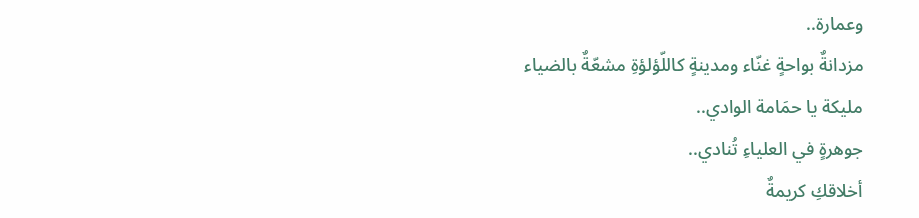وعمارة..
مزدانةٌ بواحةٍ غنّاء ومدينةٍ كاللّؤلؤةِ مشعّةٌ بالضياء
مليكة يا حمَامة الوادي..
جوهرةٍ في العلياءِ تُنادي..
أخلاقكِ كريمةٌ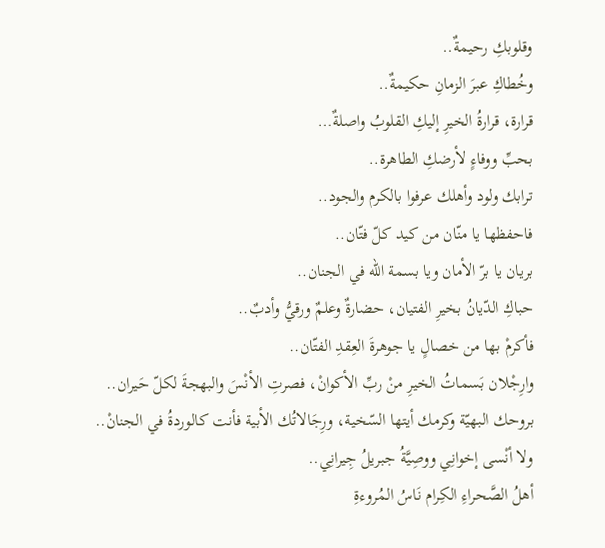وقلوبكِ رحيمةٌ..
وخُطاكِ عبرَ الزمانِ حكيمةٌ..
قرارة، قرارةُ الخيرِ إليكِ القلوبُ واصلةٌ…
بحبِّ ووفاءٍ لأرضكِ الطاهرة..
ترابك ولود وأهلك عرفوا بالكرم والجود..
فاحفظها يا منّان من كيد كلّ فتّان..
بريان يا برّ الأمان ويا بسمة الله في الجنان..
حباكِ الدّيانُ بخيرِ الفتيان، حضارةٌ وعلمٌ ورقيُّ وأدبٌ..
فأكرمْ بها من خصالٍ يا جوهرةَ العِقدِ الفتّان..
وارِجْلان بَسماتُ الخيرِ منْ ربِّ الأكوانْ، فصرتِ الأنْسَ والبهجةَ لكلّ حَيران..
بروحك البهيّة وكرمك أيتها السّخية، ورِجَالاتُك الأبية فأنت كالوردةُ في الجنانْ..
ولا أنْسى إخوانِي ووصِيَّةُ جبريلُ جِيرانِي..
أهلُ الصَّحراءِ الكِرام نَاسُ المُروءةِ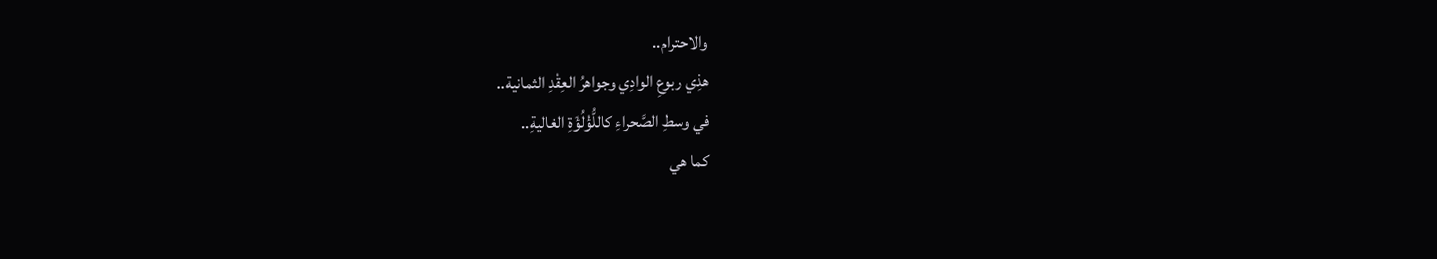والاحترام..
هذِي ربوعِ الوادِي وجواهرُ العِقْدِ الثمانية..
في وسطِ الصَّحراءِ كاللُّؤْلُؤَةِ الغاليةِ..
كما هي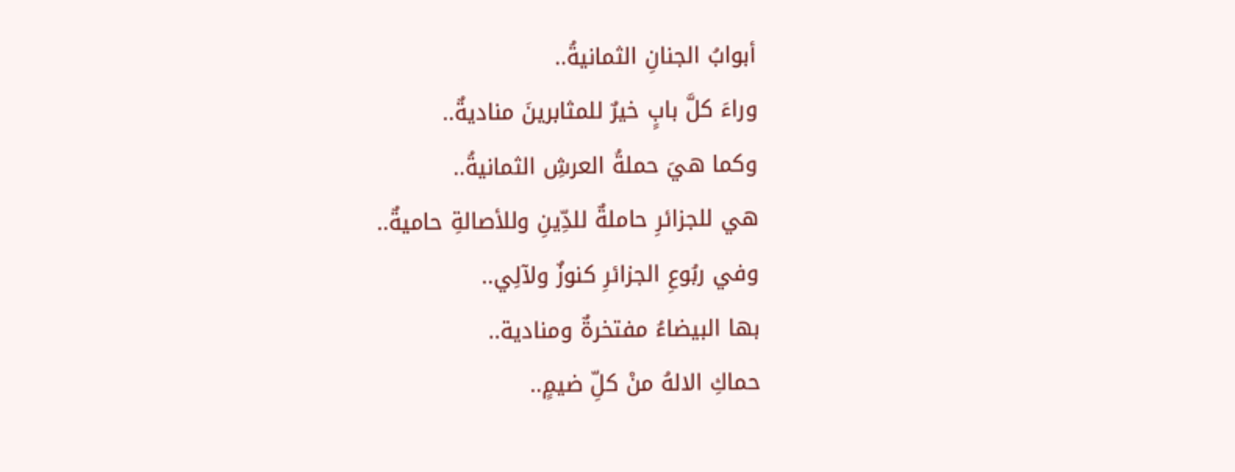أبوابُ الجنانِ الثمانيةُ..
وراءَ كلَّ بابٍ خيرٌ للمثابرينَ مناديةٌ..
وكما هيَ حملةُ العرشِ الثمانيةُ..
هي للجزائرِ حاملةٌ للدِّينِ وللأصالةِ حاميةٌ..
وفي ربُوعِ الجزائرِ كنوزٌ ولآلِي..
بها البيضاءُ مفتخرةٌ ومنادية..
حماكِ الالهُ منْ كلِّ ضيمٍ..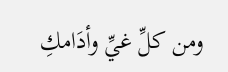ومن كلِّ غيِّ وأدَامكِ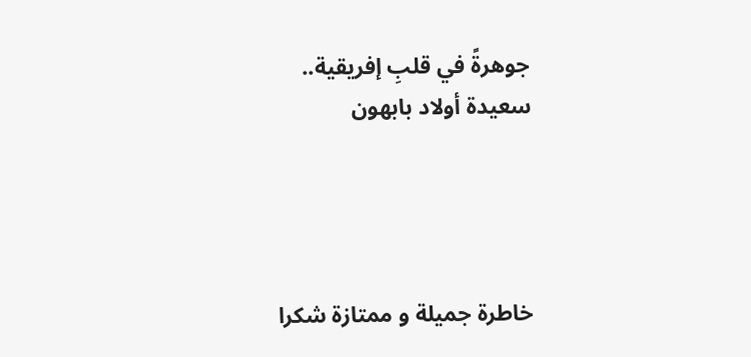جوهرةً في قلبِ إفريقية..
سعيدة أولاد بابهون




خاطرة جميلة و ممتازة شكرا